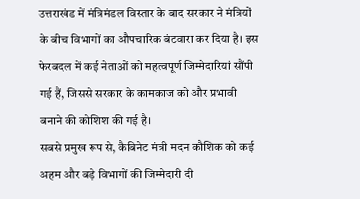उत्तराखंड में मंत्रिमंडल विस्तार के बाद सरकार ने मंत्रियों के बीच विभागों का औपचारिक बंटवारा कर दिया है। इस फेरबदल में कई नेताओं को महत्वपूर्ण जिम्मेदारियां सौंपी गई हैं, जिससे सरकार के कामकाज को और प्रभावी बनाने की कोशिश की गई है।
सबसे प्रमुख रूप से, कैबिनेट मंत्री मदन कौशिक को कई अहम और बड़े विभागों की जिम्मेदारी दी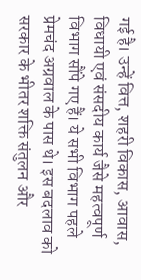गई है। उन्हें वित्त, शहरी विकास, आवास, विधायी एवं संसदीय कार्य जैसे महत्वपूर्ण विभाग सौंपे गए हैं। ये सभी विभाग पहले प्रेमचंद अग्रवाल के पास थे। इस बदलाव को सरकार के भीतर शक्ति संतुलन और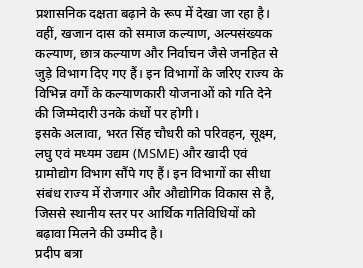प्रशासनिक दक्षता बढ़ाने के रूप में देखा जा रहा है।
वहीं, खजान दास को समाज कल्याण, अल्पसंख्यक कल्याण, छात्र कल्याण और निर्वाचन जैसे जनहित से जुड़े विभाग दिए गए हैं। इन विभागों के जरिए राज्य के विभिन्न वर्गों के कल्याणकारी योजनाओं को गति देने की जिम्मेदारी उनके कंधों पर होगी।
इसके अलावा, भरत सिंह चौधरी को परिवहन, सूक्ष्म, लघु एवं मध्यम उद्यम (MSME) और खादी एवं ग्रामोद्योग विभाग सौंपे गए हैं। इन विभागों का सीधा संबंध राज्य में रोजगार और औद्योगिक विकास से है, जिससे स्थानीय स्तर पर आर्थिक गतिविधियों को बढ़ावा मिलने की उम्मीद है।
प्रदीप बत्रा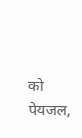को पेयजल,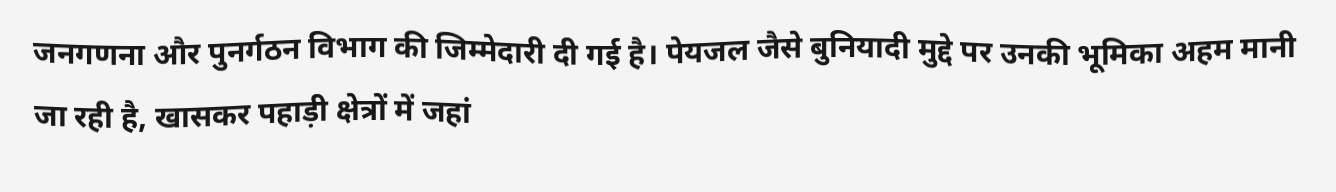जनगणना और पुनर्गठन विभाग की जिम्मेदारी दी गई है। पेयजल जैसे बुनियादी मुद्दे पर उनकी भूमिका अहम मानी जा रही है, खासकर पहाड़ी क्षेत्रों में जहां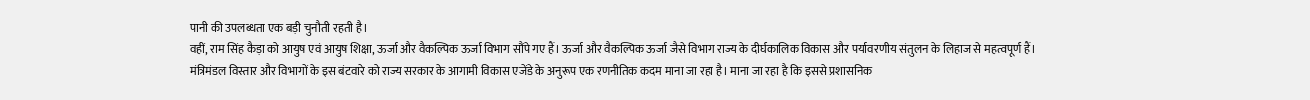पानी की उपलब्धता एक बड़ी चुनौती रहती है।
वहीं, राम सिंह कैड़ा को आयुष एवं आयुष शिक्षा, ऊर्जा और वैकल्पिक ऊर्जा विभाग सौंपे गए हैं। ऊर्जा और वैकल्पिक ऊर्जा जैसे विभाग राज्य के दीर्घकालिक विकास और पर्यावरणीय संतुलन के लिहाज से महत्वपूर्ण हैं।
मंत्रिमंडल विस्तार और विभागों के इस बंटवारे को राज्य सरकार के आगामी विकास एजेंडे के अनुरूप एक रणनीतिक कदम माना जा रहा है। माना जा रहा है कि इससे प्रशासनिक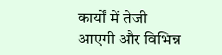कार्यों में तेजी आएगी और विभिन्न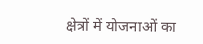क्षेत्रों में योजनाओं का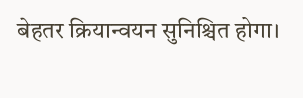बेहतर क्रियान्वयन सुनिश्चित होगा।